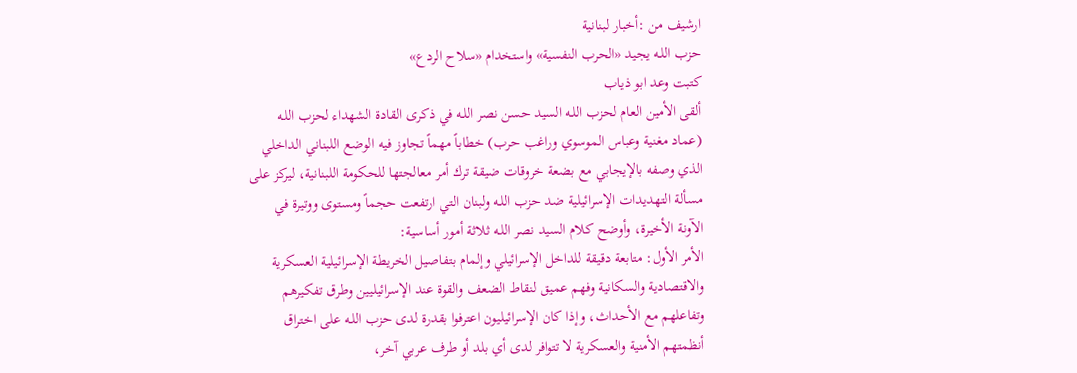ارشيف من :أخبار لبنانية
حزب اللـه يجيد «الحرب النفسية» واستخدام «سلاح الردع»
كتبت وعد ابو ذياب
ألقى الأمين العام لحزب اللـه السيد حسن نصر اللـه في ذكرى القادة الشهداء لحزب اللـه (عماد مغنية وعباس الموسوي وراغب حرب) خطاباً مهماً تجاوز فيه الوضع اللبناني الداخلي الذي وصفه بالإيجابي مع بضعة خروقات ضيقة ترك أمر معالجتها للحكومة اللبنانية، ليركز على مسألة التهديدات الإسرائيلية ضد حزب اللـه ولبنان التي ارتفعت حجماً ومستوى ووتيرة في الآونة الأخيرة، وأوضح كلام السيد نصر اللـه ثلاثة أمور أساسية:
الأمر الأول: متابعة دقيقة للداخل الإسرائيلي وإلمام بتفاصيل الخريطة الإسرائيلية العسكرية والاقتصادية والسكانية وفهم عميق لنقاط الضعف والقوة عند الإسرائيليين وطرق تفكيرهم وتفاعلهم مع الأحداث، وإذا كان الإسرائيليون اعترفوا بقدرة لدى حزب اللـه على اختراق أنظمتهم الأمنية والعسكرية لا تتوافر لدى أي بلد أو طرف عربي آخر،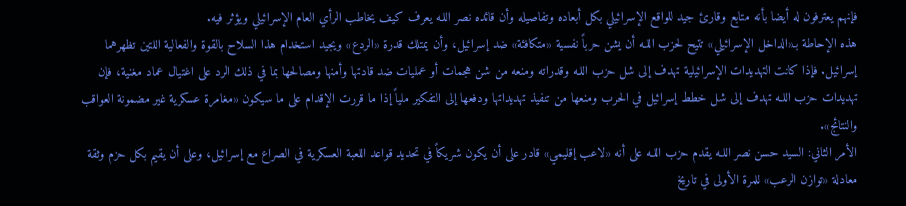فإنهم يعترفون له أيضا بأنه متابع وقارئ جيد للواقع الإسرائيلي بكل أبعاده وتفاصيله وأن قائده نصر اللـه يعرف كيف يخاطب الرأي العام الإسرائيلي ويؤثر فيه.
هذه الإحاطة بـ«الداخل الإسرائيلي» تتيح لحزب اللـه أن يشن حرباً نفسية «متكافئة» ضد إسرائيل، وأن يمتلك قدرة «الردع» ويجيد استخدام هذا السلاح بالقوة والفعالية اللتين تظهرهما إسرائيل. فإذا كانت التهديدات الإسرائيلية تهدف إلى شل حزب اللـه وقدراته ومنعه من شن هجمات أو عمليات ضد قادتها وأمنها ومصالحها بما في ذلك الرد على اغتيال عماد مغنية، فإن تهديدات حزب اللـه تهدف إلى شل خطط إسرائيل في الحرب ومنعها من تنفيذ تهديداتها ودفعها إلى التفكير ملياً إذا ما قررت الإقدام على ما سيكون «مغامرة عسكرية غير مضمونة العواقب والنتائج».
الأمر الثاني: السيد حسن نصر اللـه يقدم حزب اللـه على أنه «لاعب إقليمي» قادر على أن يكون شريكاً في تحديد قواعد اللعبة العسكرية في الصراع مع إسرائيل، وعلى أن يقيم بكل حزم وثقة معادلة «توازن الرعب» للمرة الأولى في تاريخ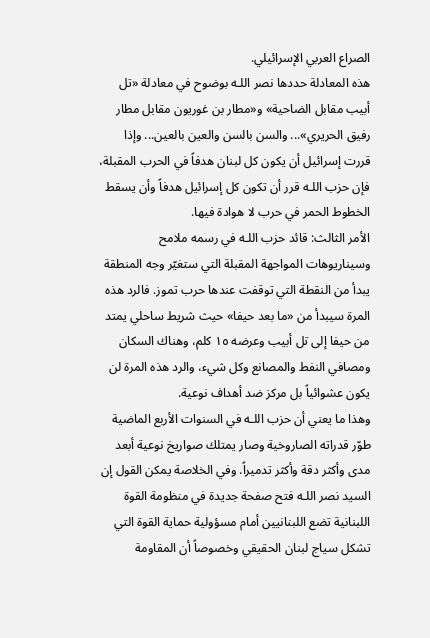الصراع العربي الإسرائيلي.
هذه المعادلة حددها نصر اللـه بوضوح في معادلة «تل أبيب مقابل الضاحية» و«مطار بن غوريون مقابل مطار رفيق الحريري»... والسن بالسن والعين بالعين... وإذا قررت إسرائيل أن يكون كل لبنان هدفاً في الحرب المقبلة، فإن حزب اللـه قرر أن تكون كل إسرائيل هدفاً وأن يسقط الخطوط الحمر في حرب لا هوادة فيها.
الأمر الثالث: قائد حزب اللـه في رسمه ملامح وسيناريوهات المواجهة المقبلة التي ستغيّر وجه المنطقة يبدأ من النقطة التي توقفت عندها حرب تموز. فالرد هذه المرة سيبدأ من «ما بعد حيفا» حيث شريط ساحلي يمتد من حيفا إلى تل أبيب وعرضه ١٥ كلم، وهناك السكان ومصافي النفط والمصانع وكل شيء، والرد هذه المرة لن يكون عشوائياً بل مركز ضد أهداف نوعية.
وهذا ما يعني أن حزب اللـه في السنوات الأربع الماضية طوّر قدراته الصاروخية وصار يمتلك صواريخ نوعية أبعد مدى وأكثر دقة وأكثر تدميراً. وفي الخلاصة يمكن القول إن السيد نصر اللـه فتح صفحة جديدة في منظومة القوة اللبنانية تضع اللبنانيين أمام مسؤولية حماية القوة التي تشكل سياج لبنان الحقيقي وخصوصاً أن المقاومة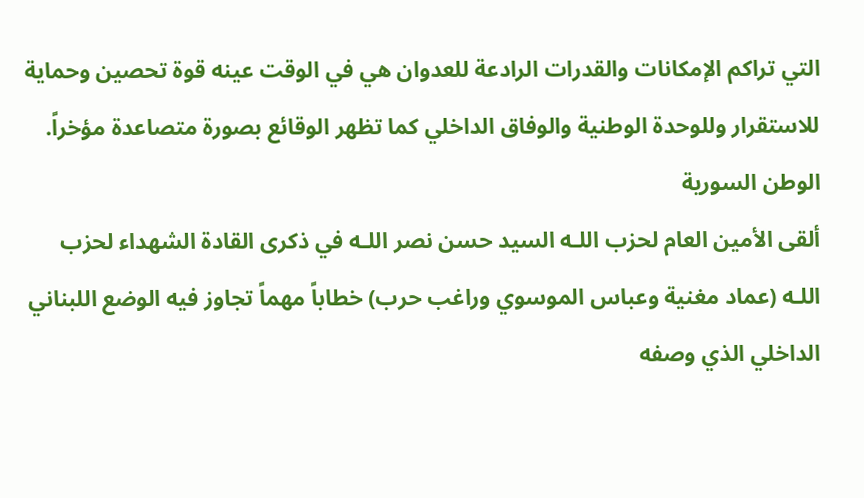التي تراكم الإمكانات والقدرات الرادعة للعدوان هي في الوقت عينه قوة تحصين وحماية للاستقرار وللوحدة الوطنية والوفاق الداخلي كما تظهر الوقائع بصورة متصاعدة مؤخراً.
الوطن السورية
ألقى الأمين العام لحزب اللـه السيد حسن نصر اللـه في ذكرى القادة الشهداء لحزب اللـه (عماد مغنية وعباس الموسوي وراغب حرب) خطاباً مهماً تجاوز فيه الوضع اللبناني الداخلي الذي وصفه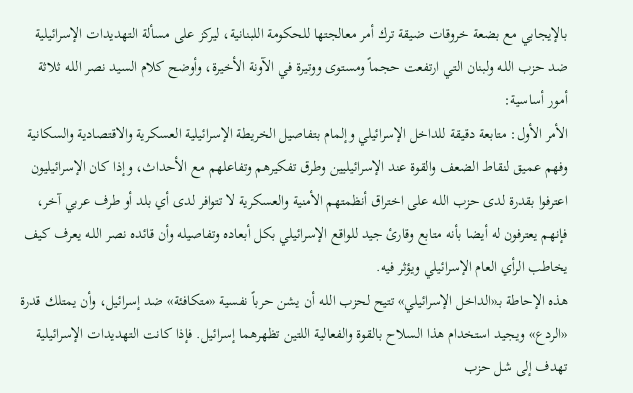بالإيجابي مع بضعة خروقات ضيقة ترك أمر معالجتها للحكومة اللبنانية، ليركز على مسألة التهديدات الإسرائيلية ضد حزب اللـه ولبنان التي ارتفعت حجماً ومستوى ووتيرة في الآونة الأخيرة، وأوضح كلام السيد نصر اللـه ثلاثة أمور أساسية:
الأمر الأول: متابعة دقيقة للداخل الإسرائيلي وإلمام بتفاصيل الخريطة الإسرائيلية العسكرية والاقتصادية والسكانية وفهم عميق لنقاط الضعف والقوة عند الإسرائيليين وطرق تفكيرهم وتفاعلهم مع الأحداث، وإذا كان الإسرائيليون اعترفوا بقدرة لدى حزب اللـه على اختراق أنظمتهم الأمنية والعسكرية لا تتوافر لدى أي بلد أو طرف عربي آخر، فإنهم يعترفون له أيضا بأنه متابع وقارئ جيد للواقع الإسرائيلي بكل أبعاده وتفاصيله وأن قائده نصر اللـه يعرف كيف يخاطب الرأي العام الإسرائيلي ويؤثر فيه.
هذه الإحاطة بـ«الداخل الإسرائيلي» تتيح لحزب اللـه أن يشن حرباً نفسية «متكافئة» ضد إسرائيل، وأن يمتلك قدرة «الردع» ويجيد استخدام هذا السلاح بالقوة والفعالية اللتين تظهرهما إسرائيل. فإذا كانت التهديدات الإسرائيلية تهدف إلى شل حزب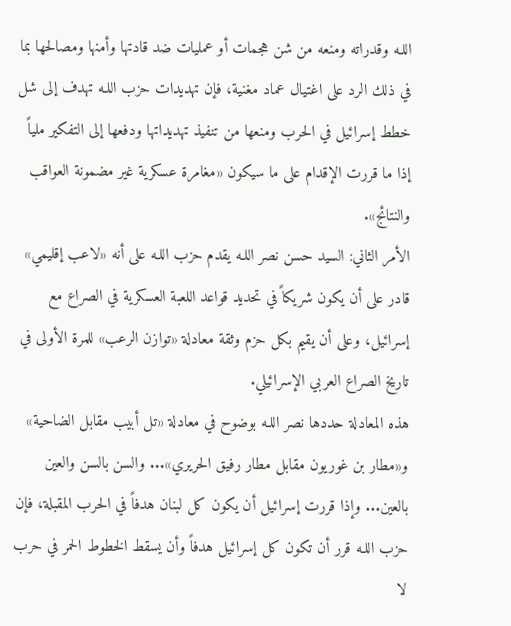اللـه وقدراته ومنعه من شن هجمات أو عمليات ضد قادتها وأمنها ومصالحها بما في ذلك الرد على اغتيال عماد مغنية، فإن تهديدات حزب اللـه تهدف إلى شل خطط إسرائيل في الحرب ومنعها من تنفيذ تهديداتها ودفعها إلى التفكير ملياً إذا ما قررت الإقدام على ما سيكون «مغامرة عسكرية غير مضمونة العواقب والنتائج».
الأمر الثاني: السيد حسن نصر اللـه يقدم حزب اللـه على أنه «لاعب إقليمي» قادر على أن يكون شريكاً في تحديد قواعد اللعبة العسكرية في الصراع مع إسرائيل، وعلى أن يقيم بكل حزم وثقة معادلة «توازن الرعب» للمرة الأولى في تاريخ الصراع العربي الإسرائيلي.
هذه المعادلة حددها نصر اللـه بوضوح في معادلة «تل أبيب مقابل الضاحية» و«مطار بن غوريون مقابل مطار رفيق الحريري»... والسن بالسن والعين بالعين... وإذا قررت إسرائيل أن يكون كل لبنان هدفاً في الحرب المقبلة، فإن حزب اللـه قرر أن تكون كل إسرائيل هدفاً وأن يسقط الخطوط الحمر في حرب لا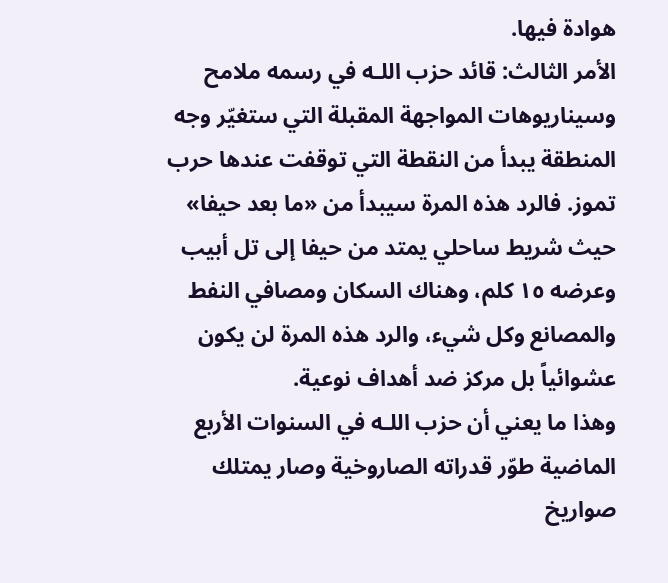هوادة فيها.
الأمر الثالث: قائد حزب اللـه في رسمه ملامح وسيناريوهات المواجهة المقبلة التي ستغيّر وجه المنطقة يبدأ من النقطة التي توقفت عندها حرب تموز. فالرد هذه المرة سيبدأ من «ما بعد حيفا» حيث شريط ساحلي يمتد من حيفا إلى تل أبيب وعرضه ١٥ كلم، وهناك السكان ومصافي النفط والمصانع وكل شيء، والرد هذه المرة لن يكون عشوائياً بل مركز ضد أهداف نوعية.
وهذا ما يعني أن حزب اللـه في السنوات الأربع الماضية طوّر قدراته الصاروخية وصار يمتلك صواريخ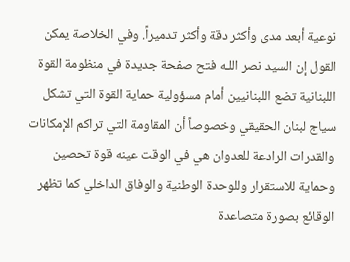نوعية أبعد مدى وأكثر دقة وأكثر تدميراً. وفي الخلاصة يمكن القول إن السيد نصر اللـه فتح صفحة جديدة في منظومة القوة اللبنانية تضع اللبنانيين أمام مسؤولية حماية القوة التي تشكل سياج لبنان الحقيقي وخصوصاً أن المقاومة التي تراكم الإمكانات والقدرات الرادعة للعدوان هي في الوقت عينه قوة تحصين وحماية للاستقرار وللوحدة الوطنية والوفاق الداخلي كما تظهر الوقائع بصورة متصاعدة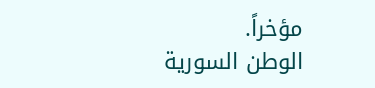مؤخراً.
الوطن السورية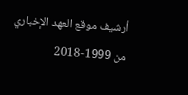أرشيف موقع العهد الإخباري من 1999-2018